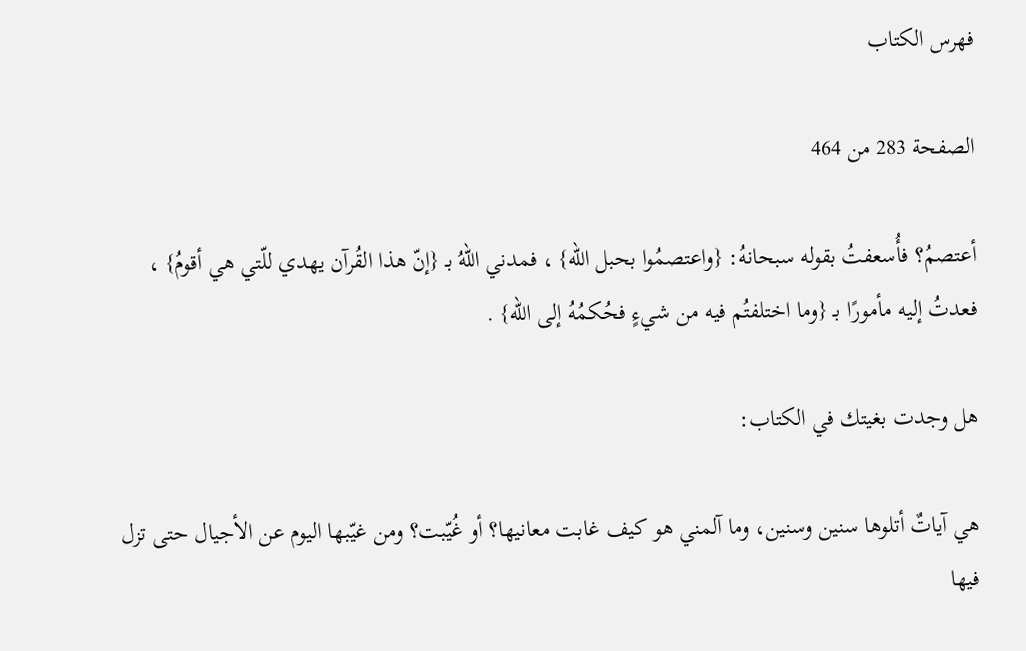فهرس الكتاب

الصفحة 283 من 464

أعتصمُ؟ فأُسعفتُ بقوله سبحانهُ: {واعتصمُوا بحبل اللّه} ، فمدني اللهُ بـ {إنّ هذا القُرآن يهدي للّتي هي أقومُ} ، فعدتُ إليه مأمورًا بـ {وما اختلفتُم فيه من شيءٍ فحُكمُهُ إلى اللّه} .

هل وجدت بغيتك في الكتاب:

هي آياتٌ أتلوها سنين وسنين، وما آلمني هو كيف غابت معانيها؟ أو غُيّبت؟ ومن غيّبها اليوم عن الأجيال حتى تزل فيها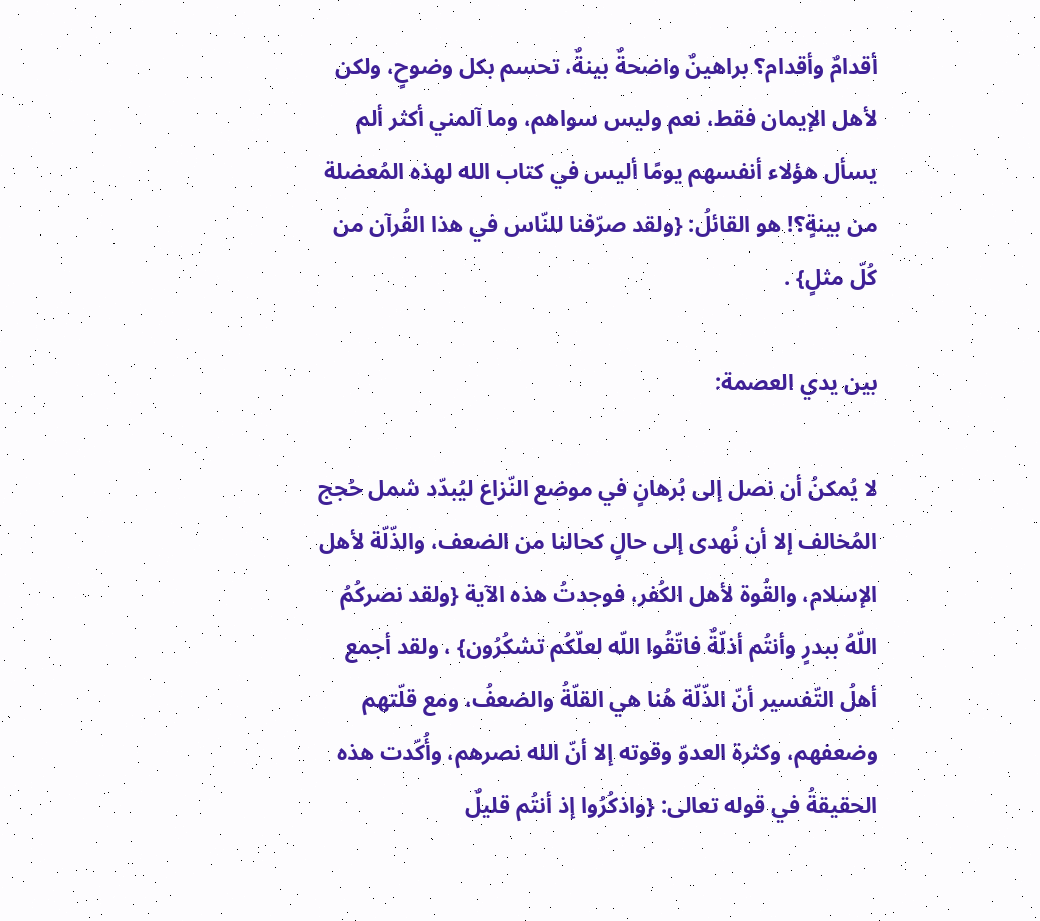أقدامٌ وأقدام؟ براهينٌ واضحةٌ بينةٌ، تحسم بكل وضوحٍ، ولكن لأهل الإيمان فقط، نعم وليس سواهم، وما آلمني أكثر ألم يسأل هؤلاء أنفسهم يومًا أليس في كتاب الله لهذه المُعضلة من بينةٍ؟! هو القائلُ: {ولقد صرّفنا للنّاس في هذا القُرآن من كُلّ مثلٍ} .

بين يدي العصمة:

لا يُمكنُ أن نصل إلى بُرهانٍ في موضع النّزاع ليُبدّد شمل حُجج المُخالف إلا أن نُهدى إلى حالٍ كحالنا من الضعف، والذّلّة لأهل الإسلام، والقُوة لأهل الكُفر، فوجدتُ هذه الآية {ولقد نصركُمُ اللّهُ ببدرٍ وأنتُم أذلّةٌ فاتّقُوا اللّه لعلّكُم تشكُرُون} ، ولقد أجمع أهلُ التّفسير أنّ الذّلّة هُنا هي القلّةُ والضعفُ، ومع قلّتهم وضعفهم، وكثرة العدوّ وقوته إلا أنّ الله نصرهم، وأُكّدت هذه الحقيقةُ في قوله تعالى: {واذكُرُوا إذ أنتُم قليلٌ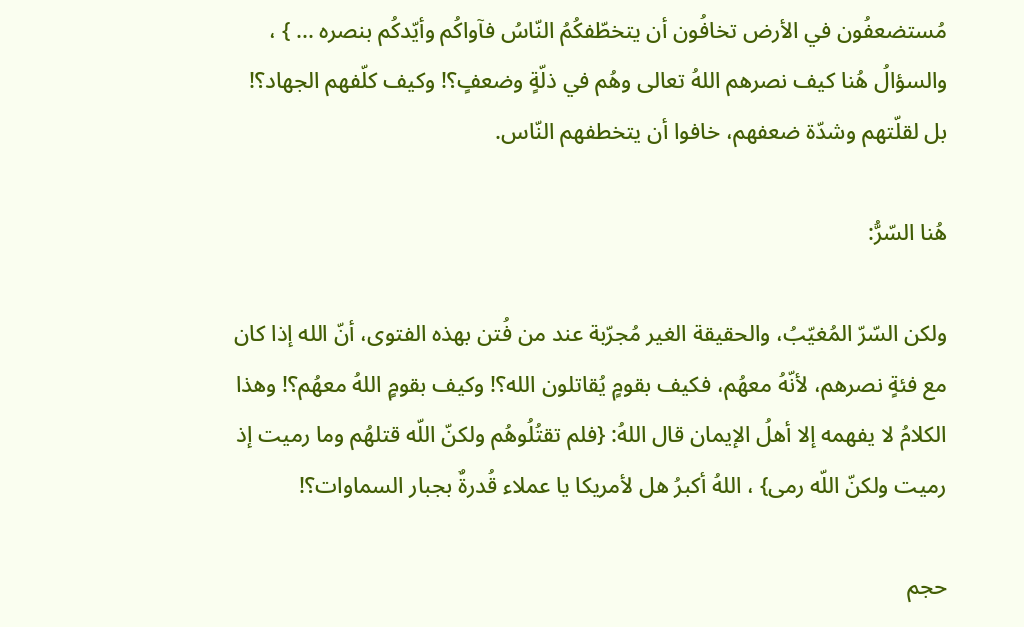مُستضعفُون في الأرض تخافُون أن يتخطّفكُمُ النّاسُ فآواكُم وأيّدكُم بنصره ... } ، والسؤالُ هُنا كيف نصرهم اللهُ تعالى وهُم في ذلّةٍ وضعفٍ؟! وكيف كلّفهم الجهاد؟! بل لقلّتهم وشدّة ضعفهم، خافوا أن يتخطفهم النّاس.

هُنا السّرُّ:

ولكن السّرّ المُغيّبُ، والحقيقة الغير مُجرّبة عند من فُتن بهذه الفتوى، أنّ الله إذا كان مع فئةٍ نصرهم، لأنّهُ معهُم، فكيف بقومٍ يُقاتلون الله؟! وكيف بقومٍ اللهُ معهُم؟! وهذا الكلامُ لا يفهمه إلا أهلُ الإيمان قال اللهُ: {فلم تقتُلُوهُم ولكنّ اللّه قتلهُم وما رميت إذ رميت ولكنّ اللّه رمى} ، اللهُ أكبرُ هل لأمريكا يا عملاء قُدرةٌ بجبار السماوات؟!

حجم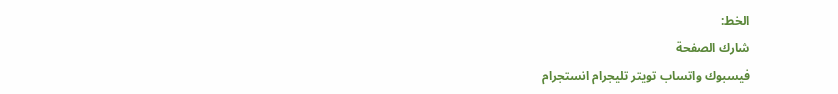الخط:
شارك الصفحة
فيسبوك واتساب تويتر تليجرام انستجرام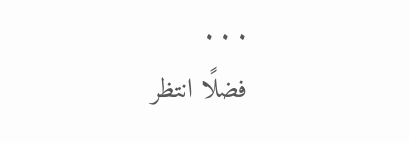. . .
فضلًا انتظر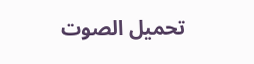تحميل الصوت